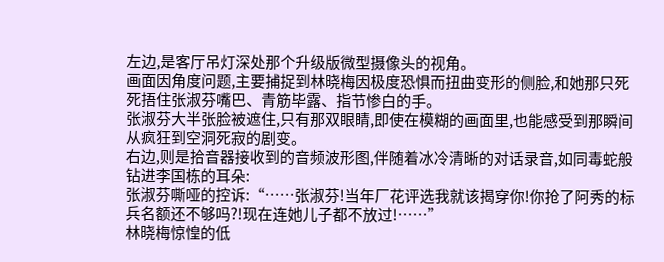左边,是客厅吊灯深处那个升级版微型摄像头的视角。
画面因角度问题,主要捕捉到林晓梅因极度恐惧而扭曲变形的侧脸,和她那只死死捂住张淑芬嘴巴、青筋毕露、指节惨白的手。
张淑芬大半张脸被遮住,只有那双眼睛,即使在模糊的画面里,也能感受到那瞬间从疯狂到空洞死寂的剧变。
右边,则是拾音器接收到的音频波形图,伴随着冰冷清晰的对话录音,如同毒蛇般钻进李国栋的耳朵:
张淑芬嘶哑的控诉:“……张淑芬!当年厂花评选我就该揭穿你!你抢了阿秀的标兵名额还不够吗?!现在连她儿子都不放过!……”
林晓梅惊惶的低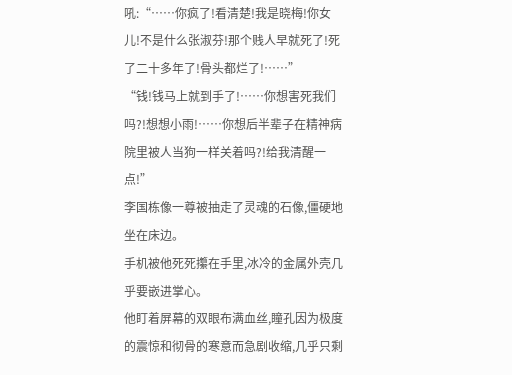吼:“……你疯了!看清楚!我是晓梅!你女儿!不是什么张淑芬!那个贱人早就死了!死了二十多年了!骨头都烂了!……”
“钱!钱马上就到手了!……你想害死我们吗?!想想小雨!……你想后半辈子在精神病院里被人当狗一样关着吗?!给我清醒一点!”
李国栋像一尊被抽走了灵魂的石像,僵硬地坐在床边。
手机被他死死攥在手里,冰冷的金属外壳几乎要嵌进掌心。
他盯着屏幕的双眼布满血丝,瞳孔因为极度的震惊和彻骨的寒意而急剧收缩,几乎只剩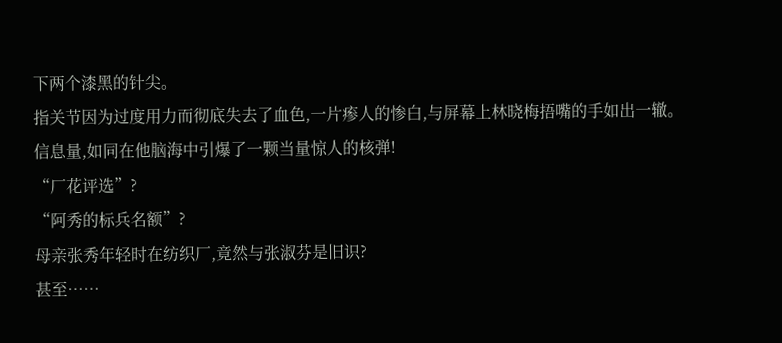下两个漆黑的针尖。
指关节因为过度用力而彻底失去了血色,一片瘆人的惨白,与屏幕上林晓梅捂嘴的手如出一辙。
信息量,如同在他脑海中引爆了一颗当量惊人的核弹!
“厂花评选”?
“阿秀的标兵名额”?
母亲张秀年轻时在纺织厂,竟然与张淑芬是旧识?
甚至……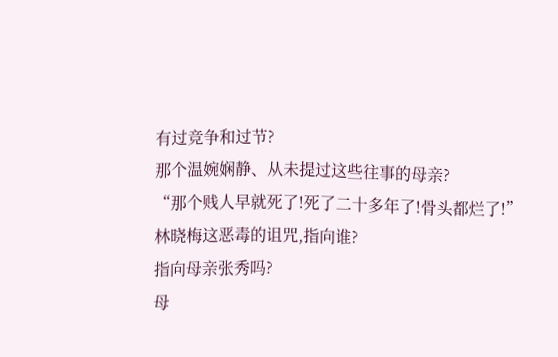有过竞争和过节?
那个温婉娴静、从未提过这些往事的母亲?
“那个贱人早就死了!死了二十多年了!骨头都烂了!”
林晓梅这恶毒的诅咒,指向谁?
指向母亲张秀吗?
母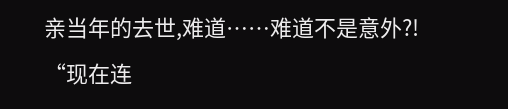亲当年的去世,难道……难道不是意外?!
“现在连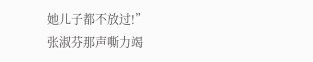她儿子都不放过!”
张淑芬那声嘶力竭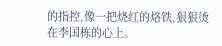的指控,像一把烧红的烙铁,狠狠烫在李国栋的心上。